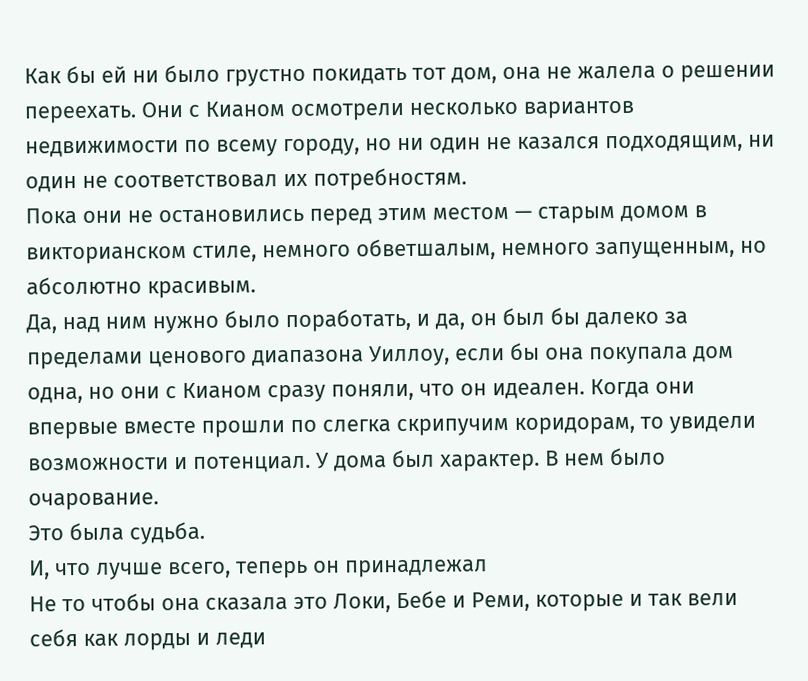Как бы ей ни было грустно покидать тот дом, она не жалела о решении переехать. Они с Кианом осмотрели несколько вариантов недвижимости по всему городу, но ни один не казался подходящим, ни один не соответствовал их потребностям.
Пока они не остановились перед этим местом — старым домом в викторианском стиле, немного обветшалым, немного запущенным, но абсолютно красивым.
Да, над ним нужно было поработать, и да, он был бы далеко за пределами ценового диапазона Уиллоу, если бы она покупала дом одна, но они с Кианом сразу поняли, что он идеален. Когда они впервые вместе прошли по слегка скрипучим коридорам, то увидели возможности и потенциал. У дома был характер. В нем было очарование.
Это была судьба.
И, что лучше всего, теперь он принадлежал
Не то чтобы она сказала это Локи, Бебе и Реми, которые и так вели себя как лорды и леди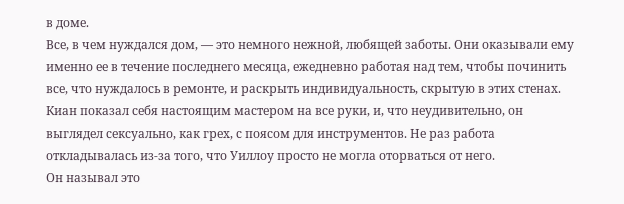в доме.
Все, в чем нуждался дом, — это немного нежной, любящей заботы. Они оказывали ему именно ее в течение последнего месяца, ежедневно работая над тем, чтобы починить все, что нуждалось в ремонте, и раскрыть индивидуальность, скрытую в этих стенах. Киан показал себя настоящим мастером на все руки, и, что неудивительно, он выглядел сексуально, как грех, с поясом для инструментов. Не раз работа откладывалась из-за того, что Уиллоу просто не могла оторваться от него.
Он называл это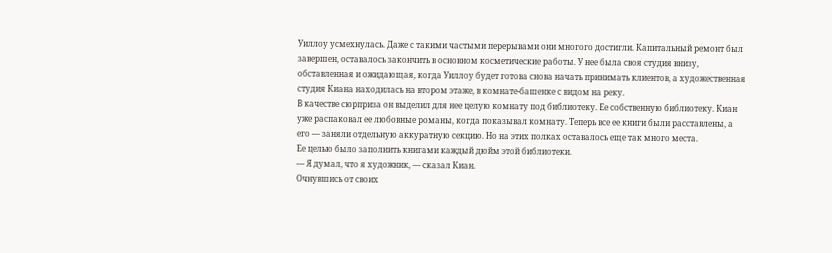Уиллоу усмехнулась. Даже с такими частыми перерывами они многого достигли. Капитальный ремонт был завершен, оставалось закончить в основном косметические работы. У нее была своя студия внизу, обставленная и ожидающая, когда Уиллоу будет готова снова начать принимать клиентов, а художественная студия Киана находилась на втором этаже, в комнате-башенке с видом на реку.
В качестве сюрприза он выделил для нее целую комнату под библиотеку. Ее собственную библиотеку. Киан уже распаковал ее любовные романы, когда показывал комнату. Теперь все ее книги были расставлены, а его — заняли отдельную аккуратную секцию. Но на этих полках оставалось еще так много места.
Ее целью было заполнить книгами каждый дюйм этой библиотеки.
— Я думал, что я художник, — сказал Киан.
Очнувшись от своих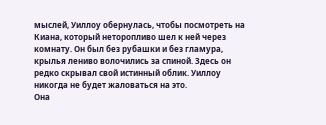мыслей, Уиллоу обернулась, чтобы посмотреть на Киана, который неторопливо шел к ней через комнату. Он был без рубашки и без гламура, крылья лениво волочились за спиной. Здесь он редко скрывал свой истинный облик. Уиллоу никогда не будет жаловаться на это.
Она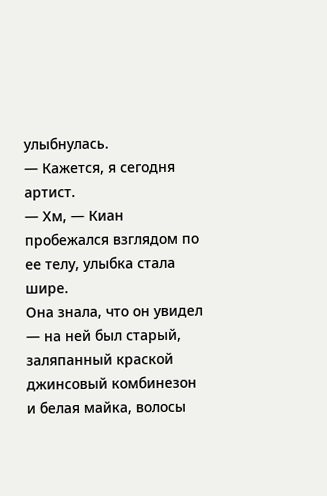улыбнулась.
— Кажется, я сегодня артист.
— Хм, — Киан пробежался взглядом по ее телу, улыбка стала шире.
Она знала, что он увидел — на ней был старый, заляпанный краской джинсовый комбинезон и белая майка, волосы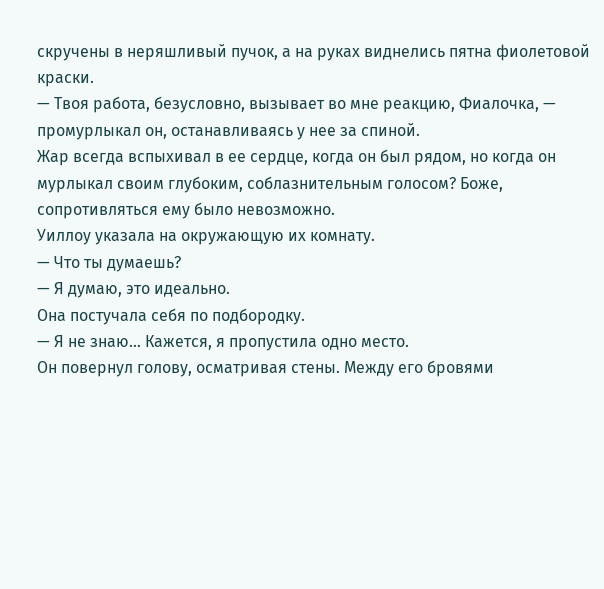скручены в неряшливый пучок, а на руках виднелись пятна фиолетовой краски.
— Твоя работа, безусловно, вызывает во мне реакцию, Фиалочка, — промурлыкал он, останавливаясь у нее за спиной.
Жар всегда вспыхивал в ее сердце, когда он был рядом, но когда он мурлыкал своим глубоким, соблазнительным голосом? Боже, сопротивляться ему было невозможно.
Уиллоу указала на окружающую их комнату.
— Что ты думаешь?
— Я думаю, это идеально.
Она постучала себя по подбородку.
— Я не знаю… Кажется, я пропустила одно место.
Он повернул голову, осматривая стены. Между его бровями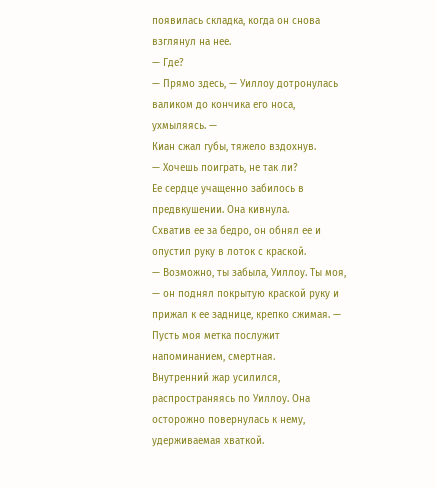появилась складка, когда он снова взглянул на нее.
— Где?
— Прямо здесь, — Уиллоу дотронулась валиком до кончика его носа, ухмыляясь. —
Киан сжал губы, тяжело вздохнув.
— Хочешь поиграть, не так ли?
Ее сердце учащенно забилось в предвкушении. Она кивнула.
Схватив ее за бедро, он обнял ее и опустил руку в лоток с краской.
— Возможно, ты забыла, Уиллоу. Ты моя, — он поднял покрытую краской руку и прижал к ее заднице, крепко сжимая. — Пусть моя метка послужит напоминанием, смертная.
Внутренний жар усилился, распространяясь по Уиллоу. Она осторожно повернулась к нему, удерживаемая хваткой.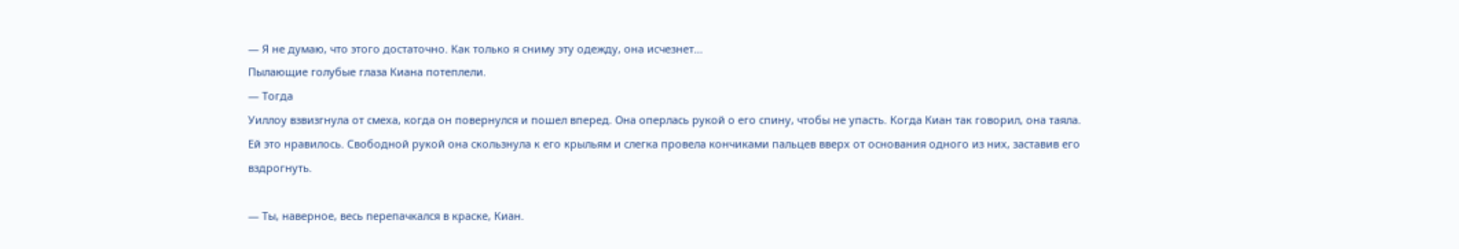— Я не думаю, что этого достаточно. Как только я сниму эту одежду, она исчезнет…
Пылающие голубые глаза Киана потеплели.
— Тогда
Уиллоу взвизгнула от смеха, когда он повернулся и пошел вперед. Она оперлась рукой о его спину, чтобы не упасть. Когда Киан так говорил, она таяла. Ей это нравилось. Свободной рукой она скользнула к его крыльям и слегка провела кончиками пальцев вверх от основания одного из них, заставив его вздрогнуть.

— Ты, наверное, весь перепачкался в краске, Киан.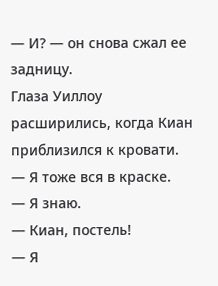— И? — он снова сжал ее задницу.
Глаза Уиллоу расширились, когда Киан приблизился к кровати.
— Я тоже вся в краске.
— Я знаю.
— Киан, постель!
— Я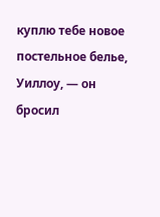куплю тебе новое постельное белье, Уиллоу, — он бросил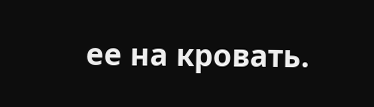ее на кровать.